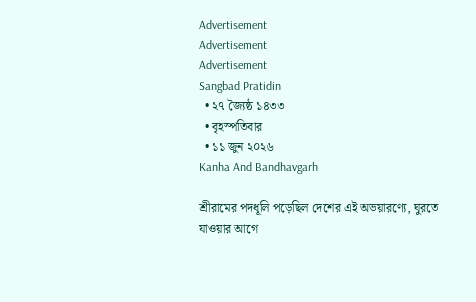Advertisement
Advertisement
Advertisement
Sangbad Pratidin
  • ২৭ জ্যৈষ্ঠ ১৪৩৩
  • বৃহস্পতিবার
  • ১১ জুন ২০২৬
Kanha And Bandhavgarh

শ্রীরামের পদধূলি পড়েছিল দেশের এই অভয়ারণ্যে, ঘুরতে যাওয়ার আগে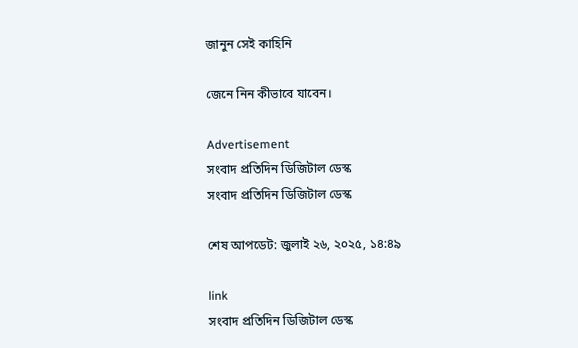জানুন সেই কাহিনি

জেনে নিন কীভাবে যাবেন।

Advertisement
সংবাদ প্রতিদিন ডিজিটাল ডেস্ক
সংবাদ প্রতিদিন ডিজিটাল ডেস্ক

শেষ আপডেট: জুলাই ২৬, ২০২৫, ১৪:৪৯

link
সংবাদ প্রতিদিন ডিজিটাল ডেস্ক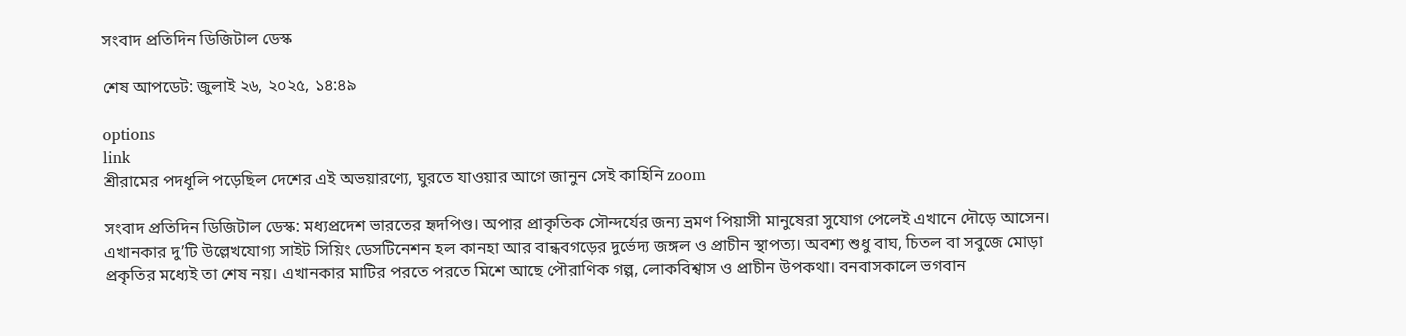সংবাদ প্রতিদিন ডিজিটাল ডেস্ক

শেষ আপডেট: জুলাই ২৬, ২০২৫, ১৪:৪৯

options
link
শ্রীরামের পদধূলি পড়েছিল দেশের এই অভয়ারণ্যে, ঘুরতে যাওয়ার আগে জানুন সেই কাহিনি zoom

সংবাদ প্রতিদিন ডিজিটাল ডেস্ক: মধ্যপ্রদেশ ভারতের হৃদপিণ্ড। অপার প্রাকৃতিক সৌন্দর্যের জন্য ভ্রমণ পিয়াসী মানুষেরা সুযোগ পেলেই এখানে দৌড়ে আসেন। এখানকার দু’টি উল্লেখযোগ্য সাইট সিয়িং ডেসটিনেশন হল কানহা আর বান্ধবগড়ের দুর্ভেদ্য জঙ্গল ও প্রাচীন স্থাপত্য। অবশ্য শুধু বাঘ, চিতল বা সবুজে মোড়া প্রকৃতির মধ্যেই তা শেষ নয়। এখানকার মাটির পরতে পরতে মিশে আছে পৌরাণিক গল্প, লোকবিশ্বাস ও প্রাচীন উপকথা। বনবাসকালে ভগবান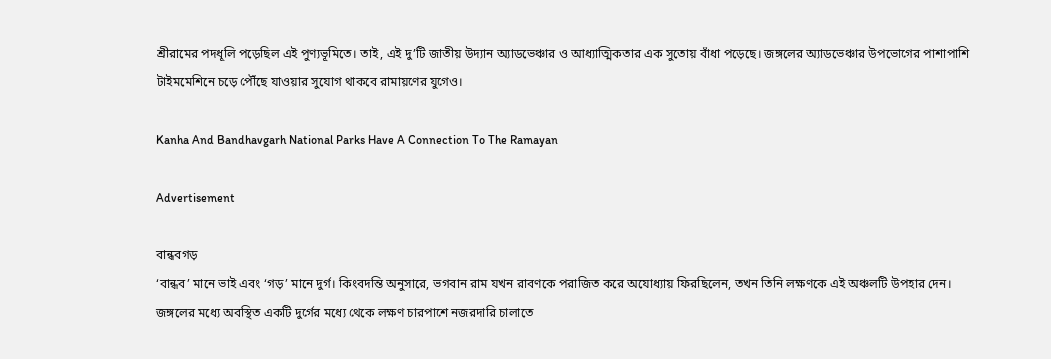শ্রীরামের পদধূলি পড়েছিল এই পুণ্যভূমিতে। তাই, এই দু’টি জাতীয় উদ্যান অ্যাডভেঞ্চার ও আধ্যাত্মিকতার এক সুতোয় বাঁধা পড়েছে। জঙ্গলের অ্যাডভেঞ্চার উপভোগের পাশাপাশি টাইমমেশিনে চড়ে পৌঁছে যাওয়ার সুযোগ থাকবে রামায়ণের যুগেও।

Kanha And Bandhavgarh National Parks Have A Connection To The Ramayan

Advertisement

বান্ধবগড়
‘বান্ধব’ মানে ভাই এবং ‘গড়’ মানে দুর্গ। কিংবদন্তি অনুসারে, ভগবান রাম যখন রাবণকে পরাজিত করে অযোধ্যায় ফিরছিলেন, তখন তিনি লক্ষণকে এই অঞ্চলটি উপহার দেন। জঙ্গলের মধ্যে অবস্থিত একটি দুর্গের মধ্যে থেকে লক্ষণ চারপাশে নজরদারি চালাতে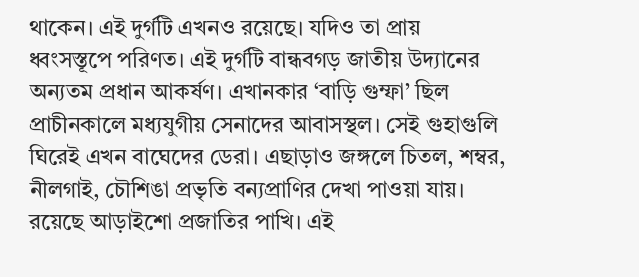থাকেন। এই দুর্গটি এখনও রয়েছে। যদিও তা প্রায় ধ্বংসস্তূপে পরিণত। এই দুর্গটি বান্ধবগড় জাতীয় উদ্যানের অন্যতম প্রধান আকর্ষণ। এখানকার ‘বাড়ি গুম্ফা’ ছিল প্রাচীনকালে মধ্যযুগীয় সেনাদের আবাসস্থল। সেই গুহাগুলি ঘিরেই এখন বাঘেদের ডেরা। এছাড়াও জঙ্গলে চিতল, শম্বর, নীলগাই, চৌশিঙা প্রভৃতি বন্যপ্রাণির দেখা পাওয়া যায়। রয়েছে আড়াইশো প্রজাতির পাখি। এই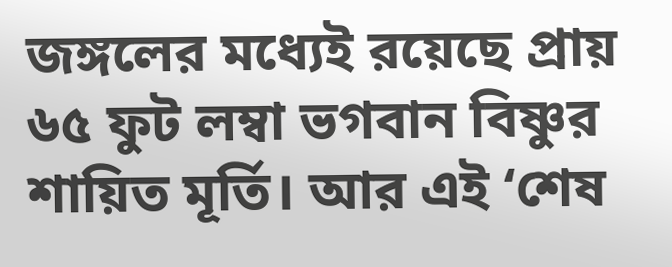জঙ্গলের মধ্যেই রয়েছে প্রায় ৬৫ ফুট লম্বা ভগবান বিষ্ণুর শায়িত মূর্তি। আর এই ‘শেষ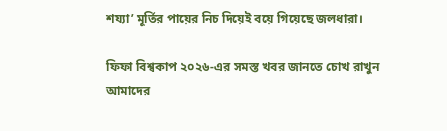শয্যা’ মূর্তির পায়ের নিচ দিয়েই বয়ে গিয়েছে জলধারা।

ফিফা বিশ্বকাপ ২০২৬-এর সমস্ত খবর জানতে চোখ রাখুন আমাদের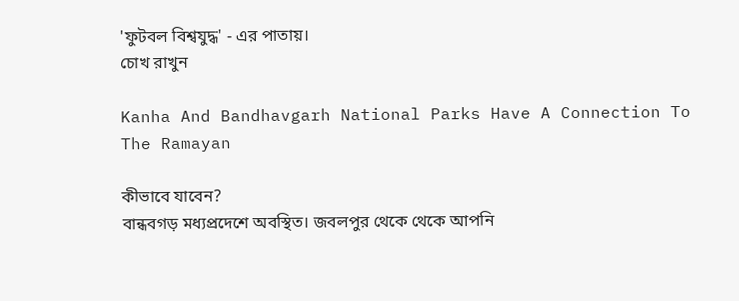'ফুটবল বিশ্বযুদ্ধ' - এর পাতায়।
চোখ রাখুন

Kanha And Bandhavgarh National Parks Have A Connection To The Ramayan

কীভাবে যাবেন?
বান্ধবগড় মধ্যপ্রদেশে অবস্থিত। জবলপুর থেকে থেকে আপনি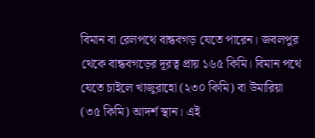বিমান বা রেলপথে বান্ধবগড় যেতে পারেন। জবলপুর থেকে বান্ধবগড়ের দূরত্ব প্রায় ১৬৫ কিমি। বিমান পথে যেতে চাইলে খাজুরাহো (২৩০ কিমি) বা উমারিয়া (৩৫ কিমি) আদর্শ স্থান। এই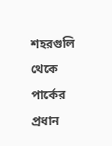শহরগুলি থেকে পার্কের প্রধান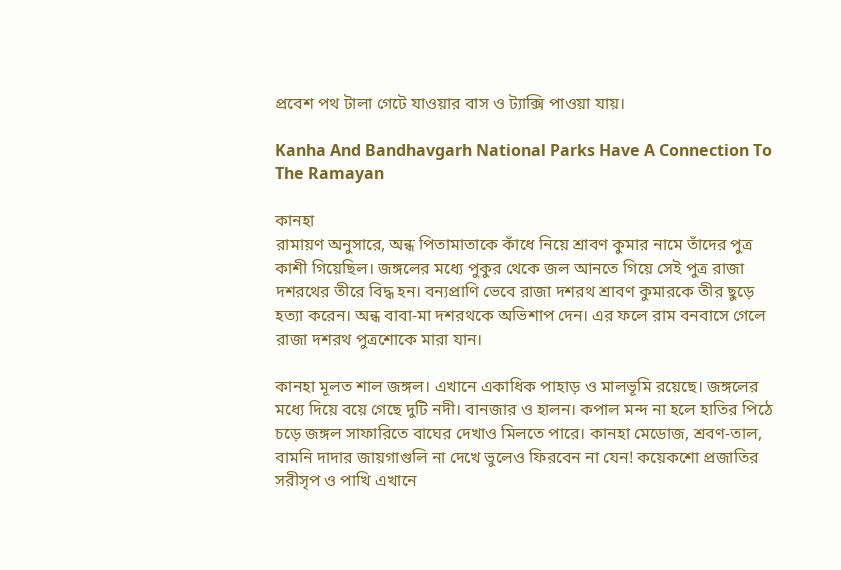প্রবেশ পথ টালা গেটে যাওয়ার বাস ও ট্যাক্সি পাওয়া যায়।

Kanha And Bandhavgarh National Parks Have A Connection To The Ramayan

কানহা
রামায়ণ অনুসারে, অন্ধ পিতামাতাকে কাঁধে নিয়ে শ্রাবণ কুমার নামে তাঁদের পুত্র কাশী গিয়েছিল। জঙ্গলের মধ্যে পুকুর থেকে জল আনতে গিয়ে সেই পুত্র রাজা দশরথের তীরে বিদ্ধ হন। বন্যপ্রাণি ভেবে রাজা দশরথ শ্রাবণ কুমারকে তীর ছুড়ে হত্যা করেন। অন্ধ বাবা-মা দশরথকে অভিশাপ দেন। এর ফলে রাম বনবাসে গেলে রাজা দশরথ পুত্রশোকে মারা যান।

কানহা মূলত শাল জঙ্গল। এখানে একাধিক পাহাড় ও মালভূমি রয়েছে। জঙ্গলের মধ্যে দিয়ে বয়ে গেছে দুটি নদী। বানজার ও হালন। কপাল মন্দ না হলে হাতির পিঠে চড়ে জঙ্গল সাফারিতে বাঘের দেখাও মিলতে পারে। কানহা মেডোজ, শ্রবণ-তাল, বামনি দাদার জায়গাগুলি না দেখে ভুলেও ফিরবেন না যেন! কয়েকশো প্রজাতির সরীসৃপ ও পাখি এখানে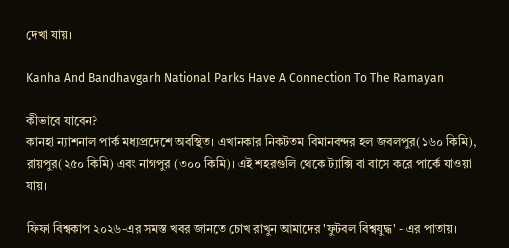দেখা যায়।

Kanha And Bandhavgarh National Parks Have A Connection To The Ramayan

কীভাবে যাবেন?
কানহা ন্যাশনাল পার্ক মধ্যপ্রদেশে অবস্থিত। এখানকার নিকটতম বিমানবন্দর হল জবলপুর(১৬০ কিমি), রায়পুর(২৫০ কিমি) এবং নাগপুর (৩০০ কিমি)। এই শহরগুলি থেকে ট্যাক্সি বা বাসে করে পার্কে যাওয়া যায়।

ফিফা বিশ্বকাপ ২০২৬-এর সমস্ত খবর জানতে চোখ রাখুন আমাদের 'ফুটবল বিশ্বযুদ্ধ' - এর পাতায়।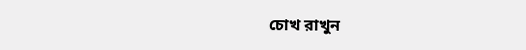চোখ রাখুন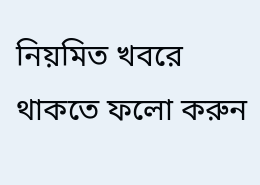নিয়মিত খবরে থাকতে ফলো করুন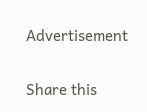Advertisement

Share this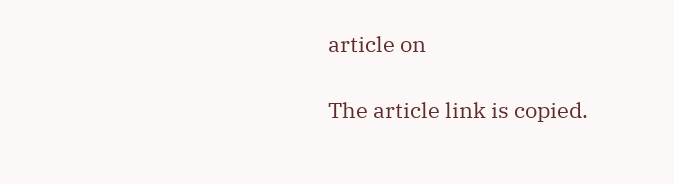article on

The article link is copied.